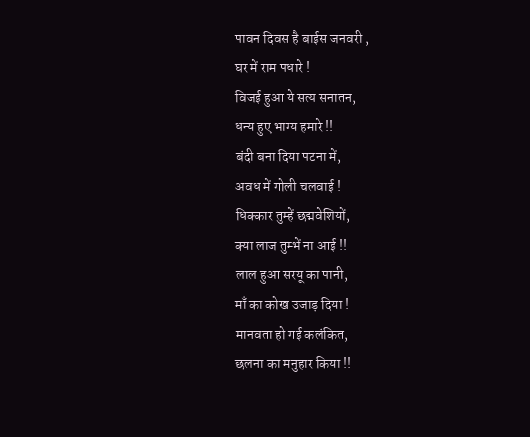पावन दिवस है बाईस जनवरी ,
घर में राम पधारे !
विजई हुआ ये सत्य सनातन,
धन्य हुए भाग्य हमारे !!
बंदी बना दिया पटना में,
अवध में गोली चलवाई !
धिक्कार तुम्हें छद्मवेशियों,
क्या लाज तुम्भें ना आई !!
लाल हुआ सरयू का पानी,
माँ का कोख उजाड़ दिया !
मानवता हो गई कलंकित,
छलना का मनुहार किया !!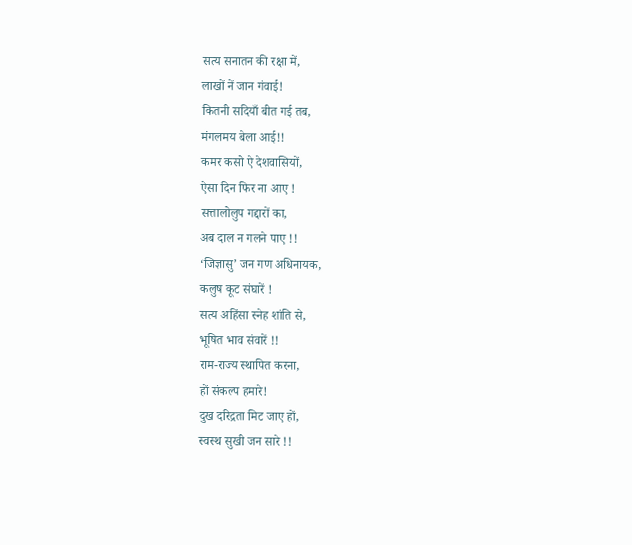सत्य सनातन की रक्षा में,
लाखों नें जान गंवाई!
कितनी सदियाँ बीत गई तब,
मंगलमय बेला आई!!
कमर कसो ऐ देशवासियों,
ऐसा दिन फिर ना आए !
सत्तालोलुप गद्दारों का,
अब दाल न गलने पाए !!
‘जिज्ञासु’ जन गण अधिनायक,
कलुष कूट संघारें !
सत्य अहिंसा स्नेह शांति से,
भूषित भाव संवारें !!
राम-राज्य स्थापित करना,
हों संकल्प हमारे!
दुख दरिद्रता मिट जाए हों,
स्वस्थ सुखी जन सारे !!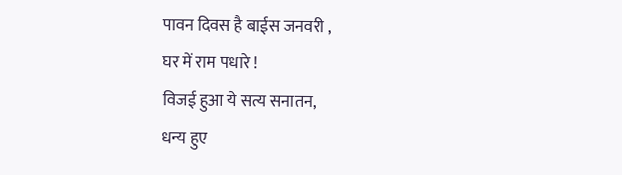पावन दिवस है बाईस जनवरी ,
घर में राम पधारे !
विजई हुआ ये सत्य सनातन,
धन्य हुए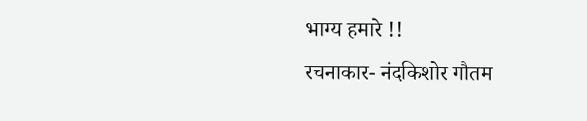भाग्य हमारे !!
रचनाकार- नंदकिशोर गौतम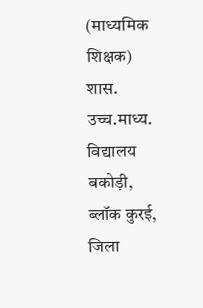(माध्यमिक शिक्षक)
शास. उच्च.माध्य. विद्यालय बकोड़ी, ब्लॉक कुरई, जिला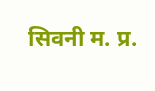सिवनी म. प्र.